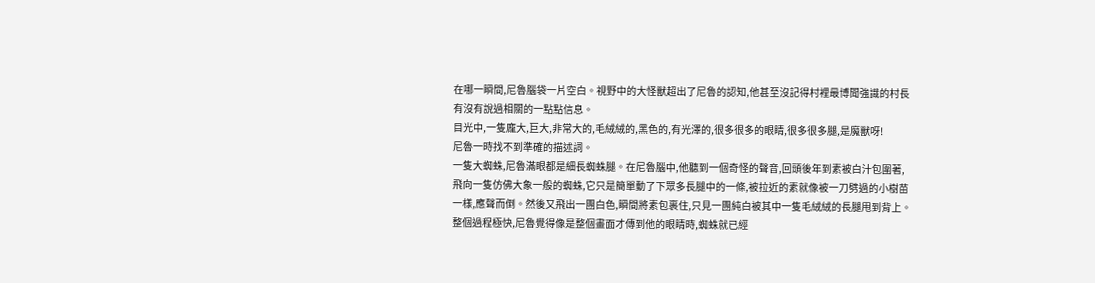在哪一瞬間,尼魯腦袋一片空白。視野中的大怪獸超出了尼魯的認知,他甚至沒記得村裡最博聞強識的村長有沒有說過相關的一點點信息。
目光中,一隻龐大,巨大,非常大的,毛絨絨的,黑色的,有光澤的,很多很多的眼睛,很多很多腿,是魔獸呀!
尼魯一時找不到準確的描述詞。
一隻大蜘蛛,尼魯滿眼都是細長蜘蛛腿。在尼魯腦中,他聽到一個奇怪的聲音,回頭後年到素被白汁包圍著,飛向一隻仿佛大象一般的蜘蛛,它只是簡單動了下眾多長腿中的一條,被拉近的素就像被一刀劈過的小樹苗一樣,應聲而倒。然後又飛出一團白色,瞬間將素包裹住,只見一團純白被其中一隻毛絨絨的長腿甩到背上。整個過程極快,尼魯覺得像是整個畫面才傳到他的眼睛時,蜘蛛就已經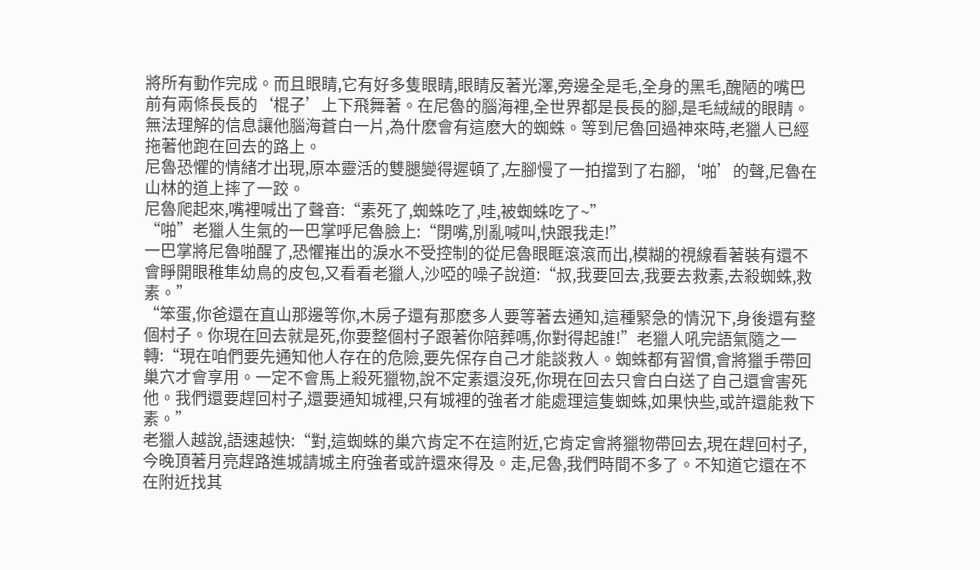將所有動作完成。而且眼睛,它有好多隻眼睛,眼睛反著光澤,旁邊全是毛,全身的黑毛,醜陋的嘴巴前有兩條長長的‘棍子’上下飛舞著。在尼魯的腦海裡,全世界都是長長的腳,是毛絨絨的眼睛。
無法理解的信息讓他腦海蒼白一片,為什麽會有這麽大的蜘蛛。等到尼魯回過神來時,老獵人已經拖著他跑在回去的路上。
尼魯恐懼的情緒才出現,原本靈活的雙腿變得遲頓了,左腳慢了一拍擋到了右腳,‘啪’的聲,尼魯在山林的道上摔了一跤。
尼魯爬起來,嘴裡喊出了聲音:“素死了,蜘蛛吃了,哇,被蜘蛛吃了~”
“啪”老獵人生氣的一巴掌呼尼魯臉上:“閉嘴,別亂喊叫,快跟我走!”
一巴掌將尼魯啪醒了,恐懼嶊出的淚水不受控制的從尼魯眼眶滾滾而出,模糊的視線看著裝有還不會睜開眼稚隼幼鳥的皮包,又看看老獵人,沙啞的噪子說道:“叔,我要回去,我要去救素,去殺蜘蛛,救素。”
“笨蛋,你爸還在直山那邊等你,木房子還有那麽多人要等著去通知,這種緊急的情況下,身後還有整個村子。你現在回去就是死,你要整個村子跟著你陪葬嗎,你對得起誰!”老獵人吼完語氣隨之一轉:“現在咱們要先通知他人存在的危險,要先保存自己才能談救人。蜘蛛都有習慣,會將獵手帶回巢穴才會享用。一定不會馬上殺死獵物,說不定素還沒死,你現在回去只會白白送了自己還會害死他。我們還要趕回村子,還要通知城裡,只有城裡的強者才能處理這隻蜘蛛,如果快些,或許還能救下素。”
老獵人越說,語速越快:“對,這蜘蛛的巢穴肯定不在這附近,它肯定會將獵物帶回去,現在趕回村子,今晚頂著月亮趕路進城請城主府強者或許還來得及。走,尼魯,我們時間不多了。不知道它還在不在附近找其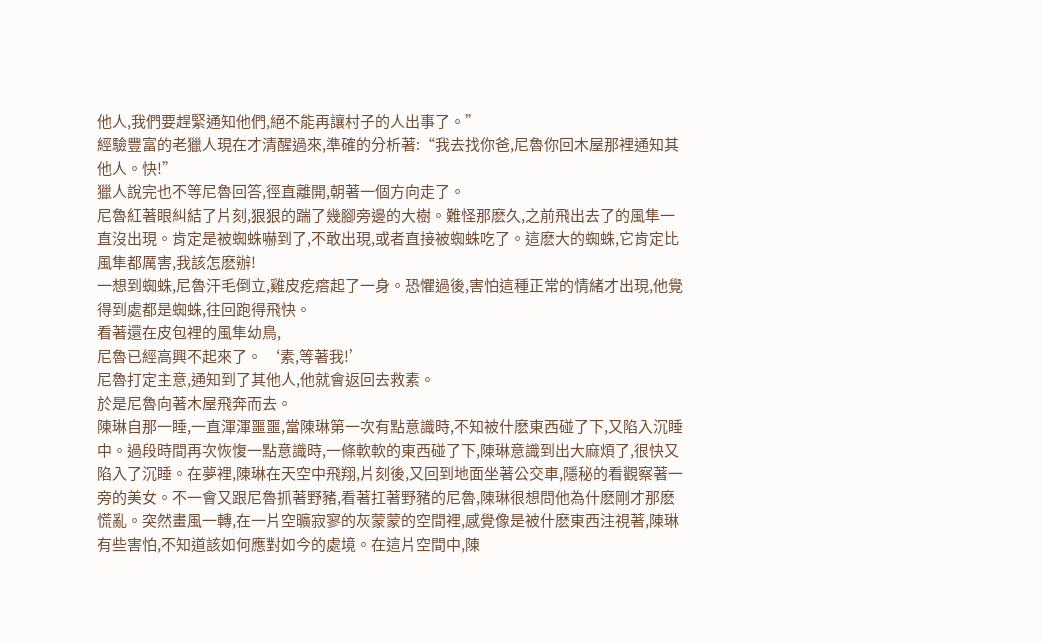他人,我們要趕緊通知他們,絕不能再讓村子的人出事了。”
經驗豐富的老獵人現在才清醒過來,準確的分析著:“我去找你爸,尼魯你回木屋那裡通知其他人。快!”
獵人說完也不等尼魯回答,徑直離開,朝著一個方向走了。
尼魯紅著眼糾結了片刻,狠狠的踹了幾腳旁邊的大樹。難怪那麽久,之前飛出去了的風隼一直沒出現。肯定是被蜘蛛嚇到了,不敢出現,或者直接被蜘蛛吃了。這麽大的蜘蛛,它肯定比風隼都厲害,我該怎麽辦!
一想到蜘蛛,尼魯汗毛倒立,雞皮疙瘩起了一身。恐懼過後,害怕這種正常的情緒才出現,他覺得到處都是蜘蛛,往回跑得飛快。
看著還在皮包裡的風隼幼鳥,
尼魯已經高興不起來了。 ‘素,等著我!’
尼魯打定主意,通知到了其他人,他就會返回去救素。
於是尼魯向著木屋飛奔而去。
陳琳自那一睡,一直渾渾噩噩,當陳琳第一次有點意識時,不知被什麽東西碰了下,又陷入沉睡中。過段時間再次恢愎一點意識時,一條軟軟的東西碰了下,陳琳意識到出大麻煩了,很快又陷入了沉睡。在夢裡,陳琳在天空中飛翔,片刻後,又回到地面坐著公交車,隱秘的看觀察著一旁的美女。不一會又跟尼魯抓著野豬,看著扛著野豬的尼魯,陳琳很想問他為什麽剛才那麽慌亂。突然畫風一轉,在一片空曠寂寥的灰蒙蒙的空間裡,感覺像是被什麽東西注視著,陳琳有些害怕,不知道該如何應對如今的處境。在這片空間中,陳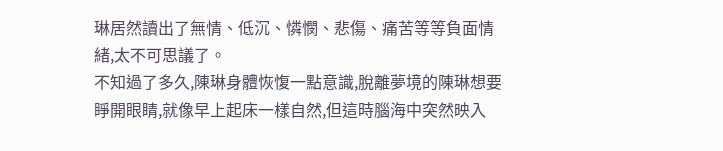琳居然讀出了無情、低沉、憐憫、悲傷、痛苦等等負面情緒,太不可思議了。
不知過了多久,陳琳身體恢愎一點意識,脫離夢境的陳琳想要睜開眼睛,就像早上起床一樣自然,但這時腦海中突然映入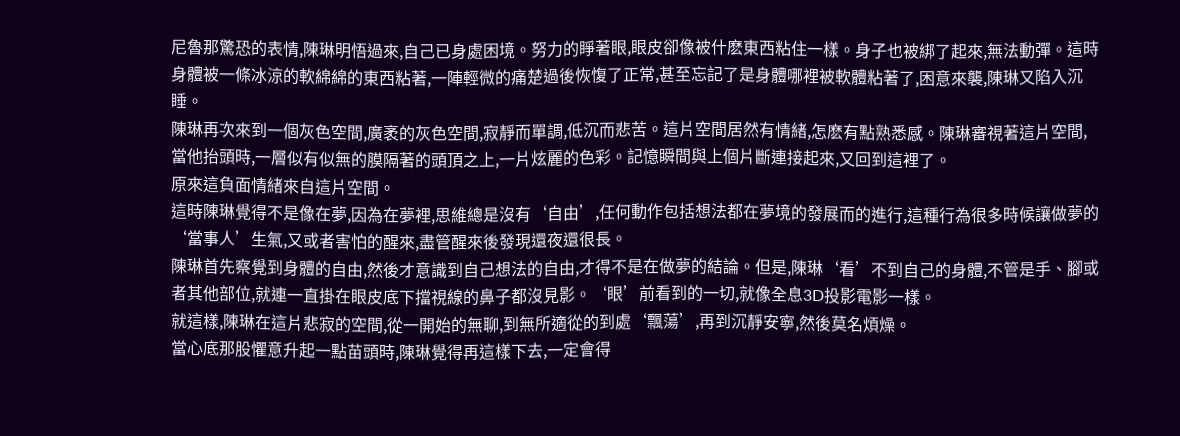尼魯那驚恐的表情,陳琳明悟過來,自己已身處困境。努力的睜著眼,眼皮卻像被什麽東西粘住一樣。身子也被綁了起來,無法動彈。這時身體被一條冰涼的軟綿綿的東西粘著,一陣輕微的痛楚過後恢愎了正常,甚至忘記了是身體哪裡被軟體粘著了,困意來襲,陳琳又陷入沉睡。
陳琳再次來到一個灰色空間,廣袤的灰色空間,寂靜而單調,低沉而悲苦。這片空間居然有情緒,怎麽有點熟悉感。陳琳審視著這片空間,當他抬頭時,一層似有似無的膜隔著的頭頂之上,一片炫麗的色彩。記憶瞬間與上個片斷連接起來,又回到這裡了。
原來這負面情緒來自這片空間。
這時陳琳覺得不是像在夢,因為在夢裡,思維總是沒有‘自由’,任何動作包括想法都在夢境的發展而的進行,這種行為很多時候讓做夢的‘當事人’生氣,又或者害怕的醒來,盡管醒來後發現還夜還很長。
陳琳首先察覺到身體的自由,然後才意識到自己想法的自由,才得不是在做夢的結論。但是,陳琳‘看’不到自己的身體,不管是手、腳或者其他部位,就連一直掛在眼皮底下擋視線的鼻子都沒見影。‘眼’前看到的一切,就像全息3D投影電影一樣。
就這樣,陳琳在這片悲寂的空間,從一開始的無聊,到無所適從的到處‘飄蕩’,再到沉靜安寧,然後莫名煩燥。
當心底那股懼意升起一點苗頭時,陳琳覺得再這樣下去,一定會得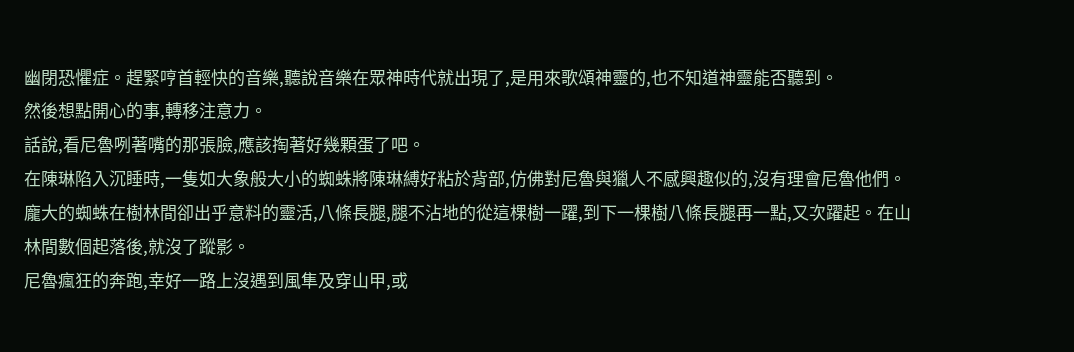幽閉恐懼症。趕緊哼首輕快的音樂,聽說音樂在眾神時代就出現了,是用來歌頌神靈的,也不知道神靈能否聽到。
然後想點開心的事,轉移注意力。
話說,看尼魯咧著嘴的那張臉,應該掏著好幾顆蛋了吧。
在陳琳陷入沉睡時,一隻如大象般大小的蜘蛛將陳琳縛好粘於背部,仿佛對尼魯與獵人不感興趣似的,沒有理會尼魯他們。龐大的蜘蛛在樹林間卻出乎意料的靈活,八條長腿,腿不沾地的從這棵樹一躍,到下一棵樹八條長腿再一點,又次躍起。在山林間數個起落後,就沒了蹤影。
尼魯瘋狂的奔跑,幸好一路上沒遇到風隼及穿山甲,或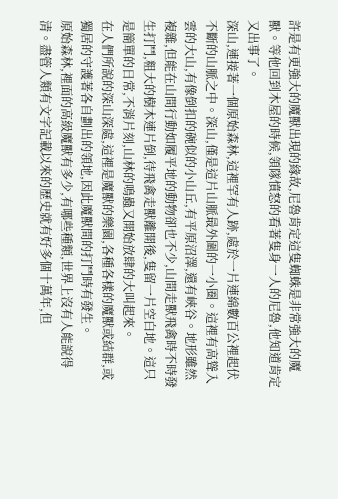許是有更強大的魔獸出現的緣故,尼魯肯定這隻蜘蛛是非常強大的魔獸。等他回到木屋的時候,領隊憤怒的看著隻身一人的尼魯,他知道肯定又出事了。
深山,連接著一個原始森林,這裡罕有人跡,處於一片連綿數百公裡起伏不斷的山脈之中。深山,僅是這片山脈最外圍的一小圈。這裡有高聳入雲的大山,有像倒扣的碗似的小山丘,有平原沼澤,還有峽谷。地形雖然複雜,但能在山間行動如履平地的動物卻也不少,山間走獸飛禽時不時發生打鬥,粗大的樹木連片倒,待飛禽走獸離開後,隻留一片空白地。這只是簡單的日常,不消片刻,山林的鳴蟲又開始放肆的大叫起來。
在人們所說的深山深處,這裡是魔獸的樂園,各種各樣的魔獸或結群,或獨居的守護著各自劃出的領地,因此魔獸間的打鬥時有發生。
原始森林,裡面的高級魔獸有多少,有哪些種類,世界上沒有人能說得清。盡管人類有文字記載以來的歷史就有好多個十萬年,但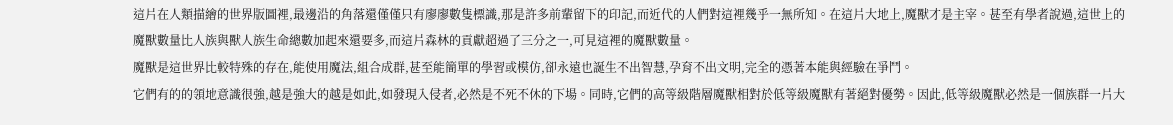這片在人類描繪的世界版圖裡,最邊沿的角落還僅僅只有廖廖數隻標識,那是許多前輩留下的印記,而近代的人們對這裡幾乎一無所知。在這片大地上,魔獸才是主宰。甚至有學者說過,這世上的魔獸數量比人族與獸人族生命總數加起來還要多,而這片森林的貢獻超過了三分之一,可見這裡的魔獸數量。
魔獸是這世界比較特殊的存在,能使用魔法,組合成群,甚至能簡單的學習或模仿,卻永遠也誕生不出智慧,孕育不出文明,完全的憑著本能與經驗在爭鬥。
它們有的的領地意識很強,越是強大的越是如此,如發現入侵者,必然是不死不休的下場。同時,它們的高等級階層魔獸相對於低等級魔獸有著絕對優勢。因此,低等級魔獸必然是一個族群一片大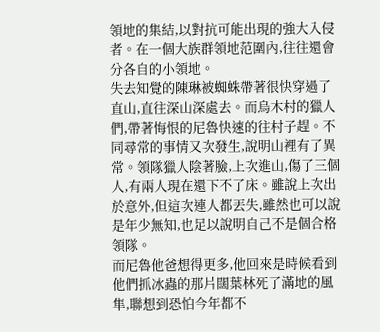領地的集結,以對抗可能出現的強大入侵者。在一個大族群領地范圍內,往往還會分各自的小領地。
失去知覺的陳琳被蜘蛛帶著很快穿過了直山,直往深山深處去。而烏木村的獵人們,帶著悔恨的尼魯快速的往村子趕。不同尋常的事情又次發生,說明山裡有了異常。領隊獵人陰著臉,上次進山,傷了三個人,有兩人現在還下不了床。雖說上次出於意外,但這次連人都丟失,雖然也可以說是年少無知,也足以說明自己不是個合格領隊。
而尼魯他爸想得更多,他回來是時候看到他們抓冰蟲的那片闊葉林死了滿地的風隼,聯想到恐怕今年都不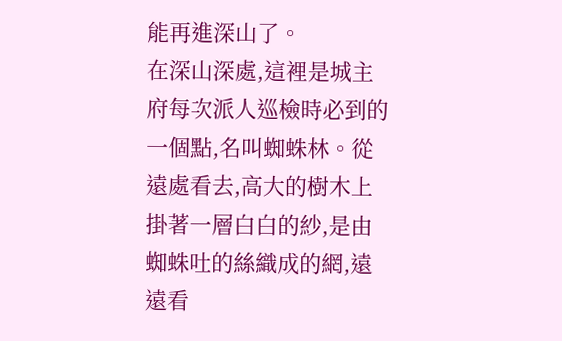能再進深山了。
在深山深處,這裡是城主府每次派人巡檢時必到的一個點,名叫蜘蛛林。從遠處看去,高大的樹木上掛著一層白白的紗,是由蜘蛛吐的絲織成的網,遠遠看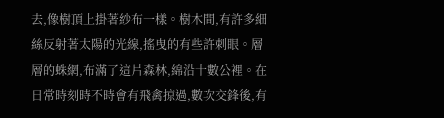去,像樹頂上掛著紗布一樣。樹木間,有許多細絲反射著太陽的光線,搖曳的有些許刺眼。層層的蛛網,布滿了這片森林,綿沿十數公裡。在日常時刻時不時會有飛禽掠過,數次交鋒後,有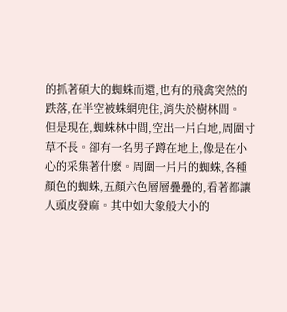的抓著碩大的蜘蛛而還,也有的飛禽突然的跌落,在半空被蛛網兜住,消失於樹林間。
但是現在,蜘蛛林中間,空出一片白地,周圍寸草不長。卻有一名男子蹲在地上,像是在小心的采集著什麽。周圍一片片的蜘蛛,各種顏色的蜘蛛,五顏六色層層疊疊的,看著都讓人頭皮發麻。其中如大象般大小的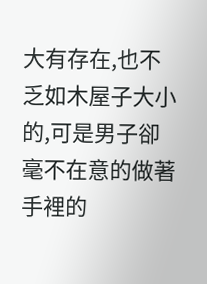大有存在,也不乏如木屋子大小的,可是男子卻毫不在意的做著手裡的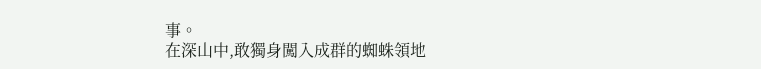事。
在深山中,敢獨身闖入成群的蜘蛛領地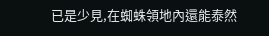已是少見,在蜘蛛領地內還能泰然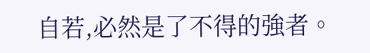自若,必然是了不得的強者。